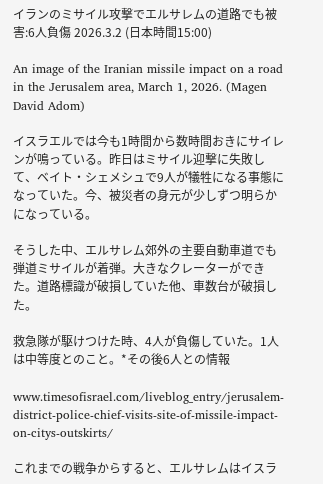イランのミサイル攻撃でエルサレムの道路でも被害:6人負傷 2026.3.2 (日本時間15:00)

An image of the Iranian missile impact on a road in the Jerusalem area, March 1, 2026. (Magen David Adom)

イスラエルでは今も1時間から数時間おきにサイレンが鳴っている。昨日はミサイル迎撃に失敗して、ベイト・シェメシュで9人が犠牲になる事態になっていた。今、被災者の身元が少しずつ明らかになっている。

そうした中、エルサレム郊外の主要自動車道でも弾道ミサイルが着弾。大きなクレーターができた。道路標識が破損していた他、車数台が破損した。

救急隊が駆けつけた時、4人が負傷していた。1人は中等度とのこと。*その後6人との情報

www.timesofisrael.com/liveblog_entry/jerusalem-district-police-chief-visits-site-of-missile-impact-on-citys-outskirts/

これまでの戦争からすると、エルサレムはイスラ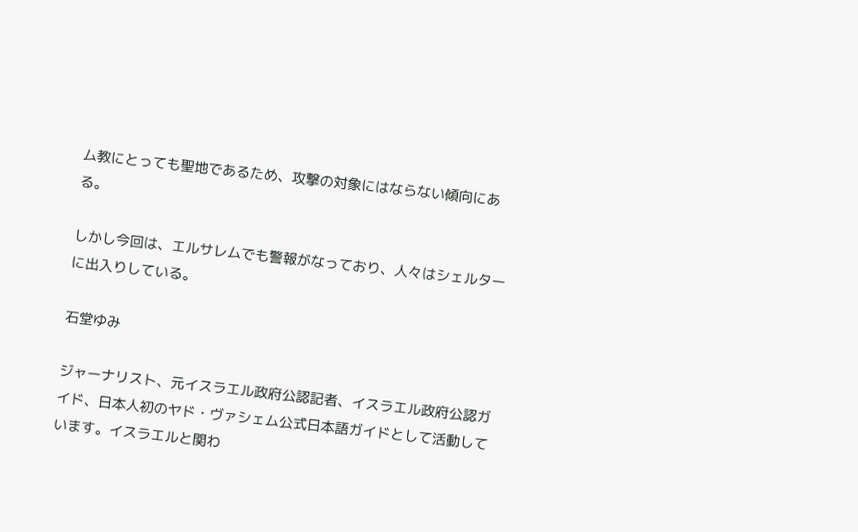ム教にとっても聖地であるため、攻撃の対象にはならない傾向にある。

しかし今回は、エルサレムでも警報がなっており、人々はシェルターに出入りしている。

石堂ゆみ

ジャーナリスト、元イスラエル政府公認記者、イスラエル政府公認ガイド、日本人初のヤド・ヴァシェム公式日本語ガイドとして活動しています。イスラエルと関わ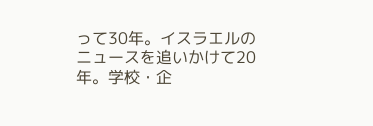って30年。イスラエルのニュースを追いかけて20年。学校・企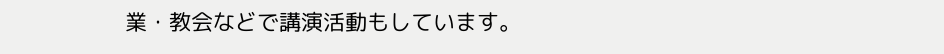業・教会などで講演活動もしています。